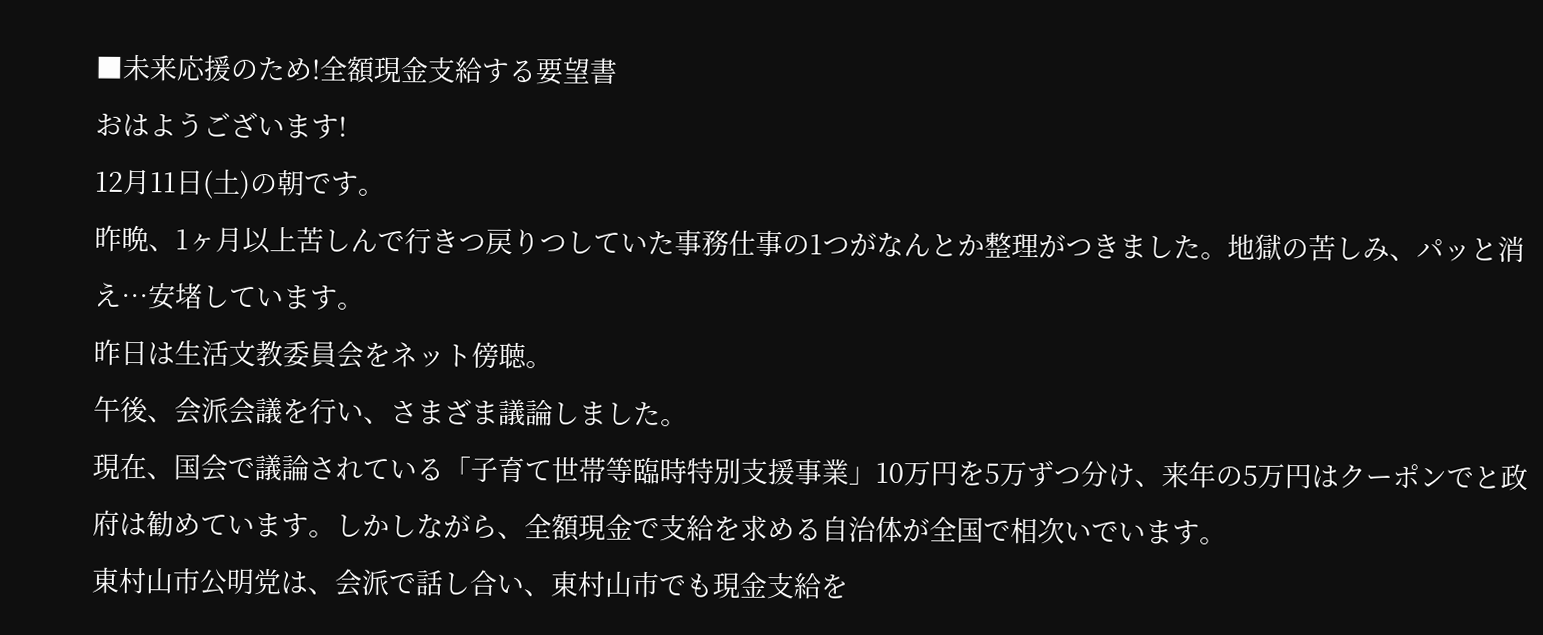■未来応援のため!全額現金支給する要望書
おはようございます!
12月11日(土)の朝です。
昨晩、1ヶ月以上苦しんで行きつ戻りつしていた事務仕事の1つがなんとか整理がつきました。地獄の苦しみ、パッと消え…安堵しています。
昨日は生活文教委員会をネット傍聴。
午後、会派会議を行い、さまざま議論しました。
現在、国会で議論されている「子育て世帯等臨時特別支援事業」10万円を5万ずつ分け、来年の5万円はクーポンでと政府は勧めています。しかしながら、全額現金で支給を求める自治体が全国で相次いでいます。
東村山市公明党は、会派で話し合い、東村山市でも現金支給を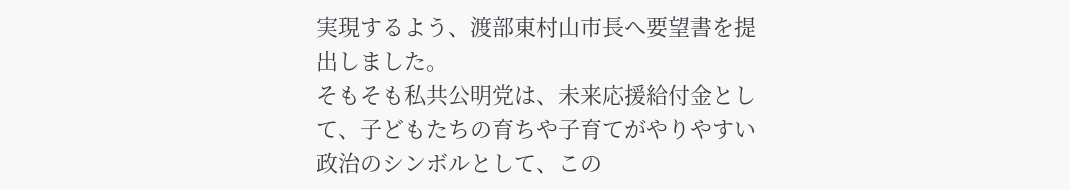実現するよう、渡部東村山市長へ要望書を提出しました。
そもそも私共公明党は、未来応援給付金として、子どもたちの育ちや子育てがやりやすい政治のシンボルとして、この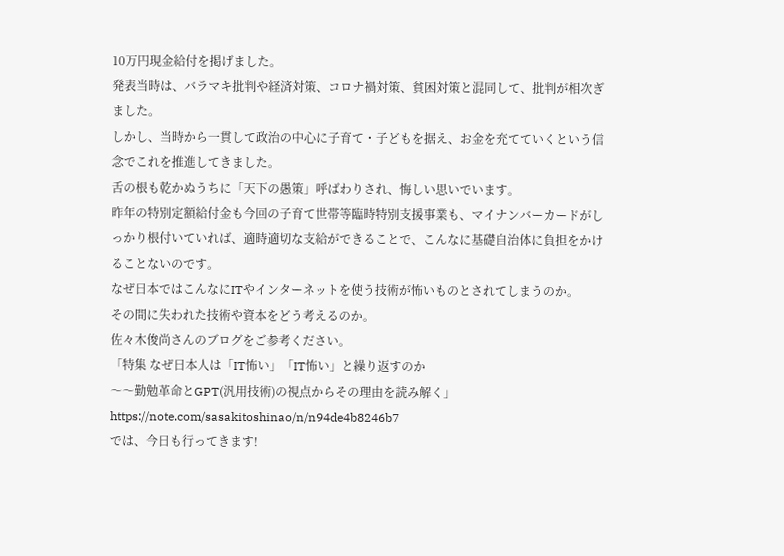10万円現金給付を掲げました。
発表当時は、バラマキ批判や経済対策、コロナ禍対策、貧困対策と混同して、批判が相次ぎました。
しかし、当時から一貫して政治の中心に子育て・子どもを据え、お金を充てていくという信念でこれを推進してきました。
舌の根も乾かぬうちに「天下の愚策」呼ばわりされ、悔しい思いでいます。
昨年の特別定額給付金も今回の子育て世帯等臨時特別支援事業も、マイナンバーカードがしっかり根付いていれば、適時適切な支給ができることで、こんなに基礎自治体に負担をかけることないのです。
なぜ日本ではこんなにITやインターネットを使う技術が怖いものとされてしまうのか。
その間に失われた技術や資本をどう考えるのか。
佐々木俊尚さんのブログをご参考ください。
「特集 なぜ日本人は「IT怖い」「IT怖い」と繰り返すのか
〜〜勤勉革命とGPT(汎用技術)の視点からその理由を読み解く」
https://note.com/sasakitoshinao/n/n94de4b8246b7
では、今日も行ってきます!